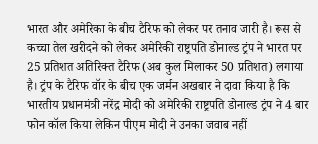भारत और अमेरिका के बीच टैरिफ को लेकर पर तनाव जारी है। रूस से कच्चा तेल खरीदने को लेकर अमेरिकी राष्ट्रपति डोनाल्ड ट्रंप ने भारत पर 25 प्रतिशत अतिरिक्त टैरिफ (अब कुल मिलाकर 50 प्रतिशत) लगाया है। ट्रंप के टैरिफ वॉर के बीच एक जर्मन अखबार ने दावा किया है कि भारतीय प्रधानमंत्री नरेंद्र मोदी को अमेरिकी राष्ट्रपति डोनाल्ड ट्रंप ने 4 बार फोन कॉल किया लेकिन पीएम मोदी ने उनका जवाब नहीं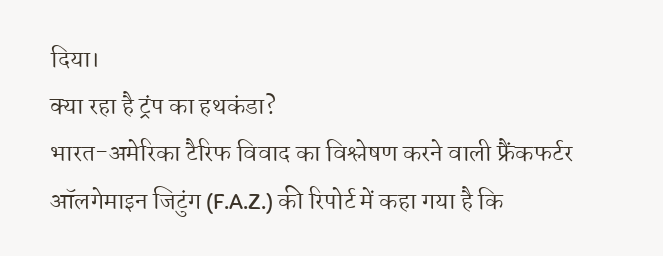दिया।
क्या रहा है ट्रंप का हथकंडा?
भारत-अमेरिका टैरिफ विवाद का विश्लेषण करने वाली फ्रैंकफर्टर ऑलगेमाइन जिटुंग (F.A.Z.) की रिपोर्ट में कहा गया है कि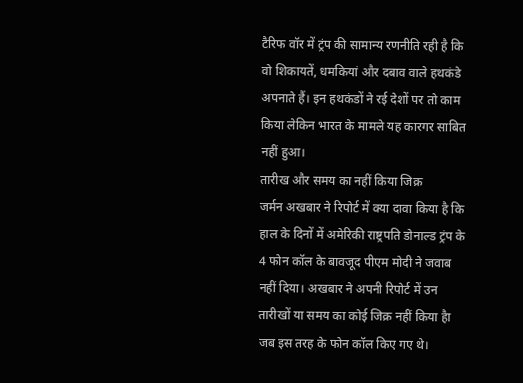टैरिफ वॉर में ट्रंप की सामान्य रणनीति रही है कि वो शिकायतें, धमकियां और दबाव वाले हथकंडे अपनाते हैं। इन हथकंडों ने रई देशों पर तो काम किया लेकिन भारत के मामले यह कारगर साबित नहीं हुआ।
तारीख और समय का नहीं किया जिक्र
जर्मन अखबार ने रिपोर्ट में क्या दावा किया है कि हाल के दिनों में अमेरिकी राष्ट्रपति डोनाल्ड ट्रंप के 4 फोन कॉल के बावजूद पीएम मोदी ने जवाब नहीं दिया। अखबार ने अपनी रिपोर्ट में उन तारीखों या समय का कोई जिक्र नहीं किया हैा जब इस तरह के फोन कॉल किए गए थे।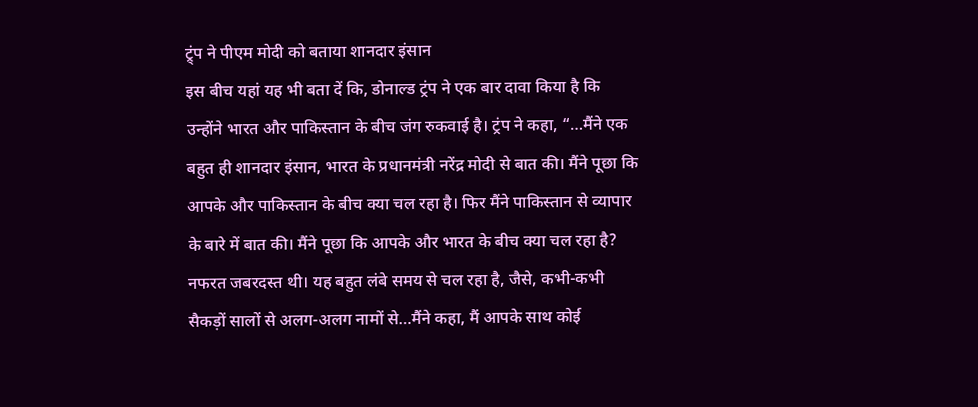ट्र्ंप ने पीएम मोदी को बताया शानदार इंसान
इस बीच यहां यह भी बता दें कि, डोनाल्ड ट्रंप ने एक बार दावा किया है कि उन्होंने भारत और पाकिस्तान के बीच जंग रुकवाई है। ट्रंप ने कहा, “…मैंने एक बहुत ही शानदार इंसान, भारत के प्रधानमंत्री नरेंद्र मोदी से बात की। मैंने पूछा कि आपके और पाकिस्तान के बीच क्या चल रहा है। फिर मैंने पाकिस्तान से व्यापार के बारे में बात की। मैंने पूछा कि आपके और भारत के बीच क्या चल रहा है? नफरत जबरदस्त थी। यह बहुत लंबे समय से चल रहा है, जैसे, कभी-कभी सैकड़ों सालों से अलग-अलग नामों से…मैंने कहा, मैं आपके साथ कोई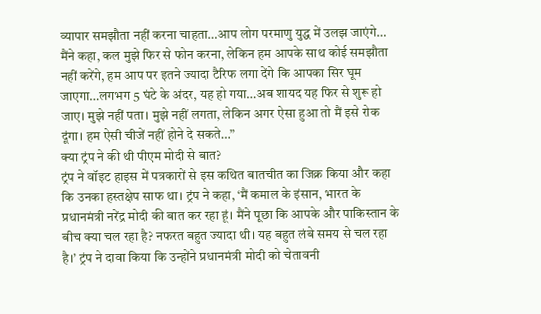व्यापार समझौता नहीं करना चाहता…आप लोग परमाणु युद्ध में उलझ जाएंगे… मैंने कहा, कल मुझे फिर से फोन करना, लेकिन हम आपके साथ कोई समझौता नहीं करेंगे, हम आप पर इतने ज्यादा टैरिफ लगा देंगे कि आपका सिर घूम जाएगा…लगभग 5 घंटे के अंदर, यह हो गया…अब शायद यह फिर से शुरू हो जाए। मुझे नहीं पता। मुझे नहीं लगता, लेकिन अगर ऐसा हुआ तो मैं इसे रोक दूंगा। हम ऐसी चीजें नहीं होने दे सकते…”
क्या ट्रंप ने की थी पीएम मोदी से बात?
ट्रंप ने वॉइट हाइस में पत्रकारों से इस कथित बातचीत का जिक्र किया और कहा कि उनका हस्तक्षेप साफ था। ट्रंप ने कहा, ‘मैं कमाल के इंसान, भारत के प्रधानमंत्री नरेंद्र मोदी की बात कर रहा हूं। मैंने पूछा कि आपके और पाकिस्तान के बीच क्या चल रहा है? नफरत बहुत ज्यादा थी। यह बहुत लंबे समय से चल रहा है।’ ट्रंप ने दावा किया कि उन्होंने प्रधानमंत्री मोदी को चेतावनी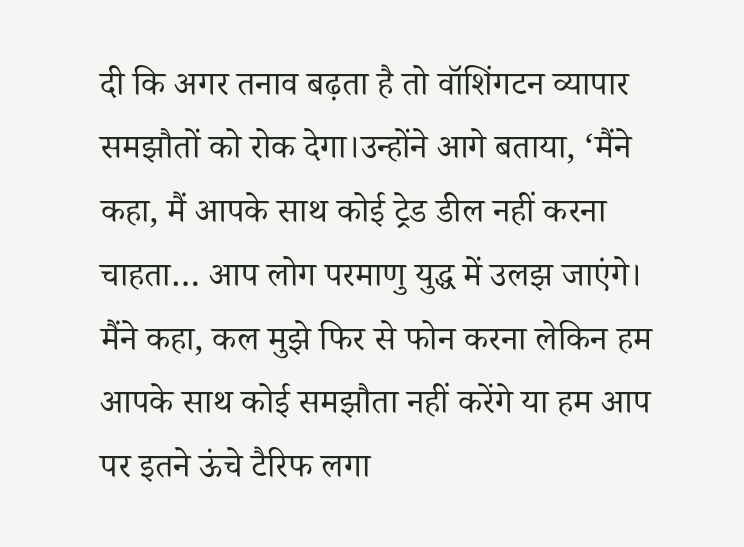दी कि अगर तनाव बढ़ता है तो वॉशिंगटन व्यापार समझौतों को रोक देगा।उन्होंने आगे बताया, ‘मैंने कहा, मैं आपके साथ कोई ट्रेड डील नहीं करना चाहता… आप लोग परमाणु युद्ध में उलझ जाएंगे। मैंने कहा, कल मुझे फिर से फोन करना लेकिन हम आपके साथ कोई समझौता नहीं करेंगे या हम आप पर इतने ऊंचे टैरिफ लगा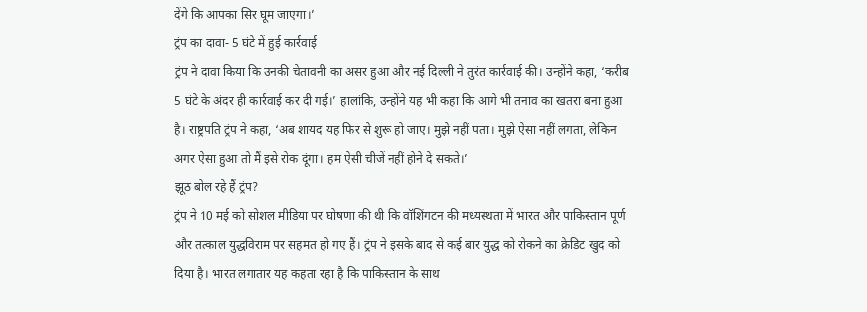देंगे कि आपका सिर घूम जाएगा।’
ट्रंप का दावा- 5 घंटे में हुई कार्रवाई
ट्रंप ने दावा किया कि उनकी चेतावनी का असर हुआ और नई दिल्ली ने तुरंत कार्रवाई की। उन्होंने कहा, ‘करीब 5 घंटे के अंदर ही कार्रवाई कर दी गई।’ हालांकि, उन्होंने यह भी कहा कि आगे भी तनाव का खतरा बना हुआ है। राष्ट्रपति ट्रंप ने कहा, ‘अब शायद यह फिर से शुरू हो जाए। मुझे नहीं पता। मुझे ऐसा नहीं लगता, लेकिन अगर ऐसा हुआ तो मैं इसे रोक दूंगा। हम ऐसी चीजें नहीं होने दे सकते।’
झूठ बोल रहे हैं ट्रंप?
ट्रंप ने 10 मई को सोशल मीडिया पर घोषणा की थी कि वॉशिंगटन की मध्यस्थता में भारत और पाकिस्तान पूर्ण और तत्काल युद्धविराम पर सहमत हो गए हैं। ट्रंप ने इसके बाद से कई बार युद्ध को रोकने का क्रेडिट खुद को दिया है। भारत लगातार यह कहता रहा है कि पाकिस्तान के साथ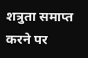शत्रुता समाप्त करने पर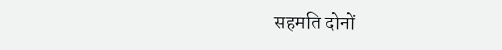सहमति दोनों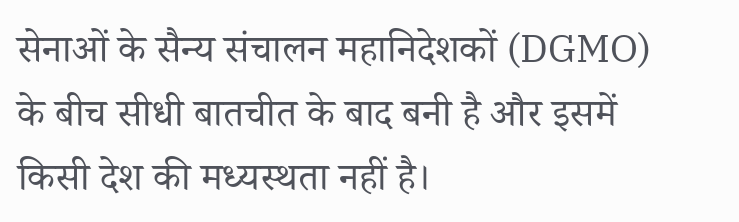सेनाओं के सैन्य संचालन महानिदेशकों (DGMO) के बीच सीधी बातचीत के बाद बनी है और इसमें किसी देश की मध्यस्थता नहीं है।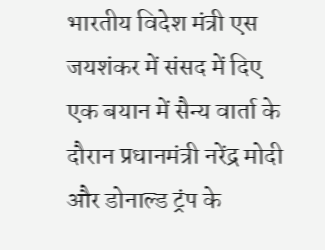भारतीय विदेश मंत्री एस जयशंकर में संसद में दिए एक बयान में सैन्य वार्ता के दौरान प्रधानमंत्री नरेंद्र मोदी और डोनाल्ड ट्रंप के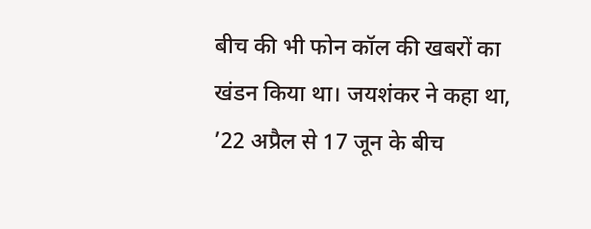बीच की भी फोन कॉल की खबरों का खंडन किया था। जयशंकर ने कहा था, ’22 अप्रैल से 17 जून के बीच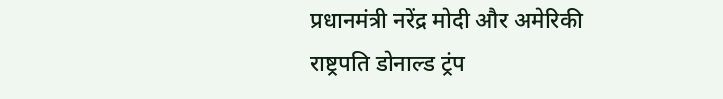प्रधानमंत्री नरेंद्र मोदी और अमेरिकी राष्ट्रपति डोनाल्ड ट्रंप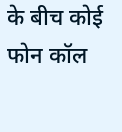के बीच कोई फोन कॉल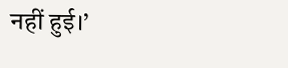नहीं हुई।’